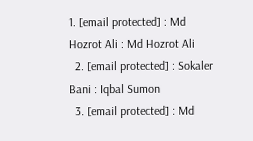1. [email protected] : Md Hozrot Ali : Md Hozrot Ali
  2. [email protected] : Sokaler Bani : Iqbal Sumon
  3. [email protected] : Md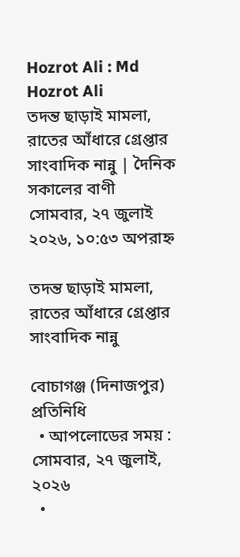Hozrot Ali : Md Hozrot Ali
তদন্ত ছাড়াই মামলা, রাতের আঁধারে গ্রেপ্তার সাংবাদিক নান্নু | দৈনিক সকালের বাণী
সোমবার, ২৭ জুলাই ২০২৬, ১০:৫৩ অপরাহ্ন

তদন্ত ছাড়াই মামলা, রাতের আঁধারে গ্রেপ্তার সাংবাদিক নান্নু

বোচাগঞ্জ (দিনাজপুর) প্রতিনিধি
  • আপলোডের সময় : সোমবার, ২৭ জুলাই, ২০২৬
  •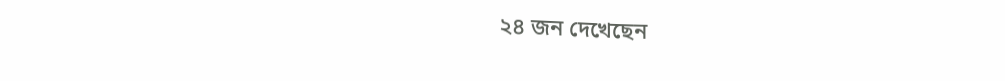২৪ জন দেখেছেন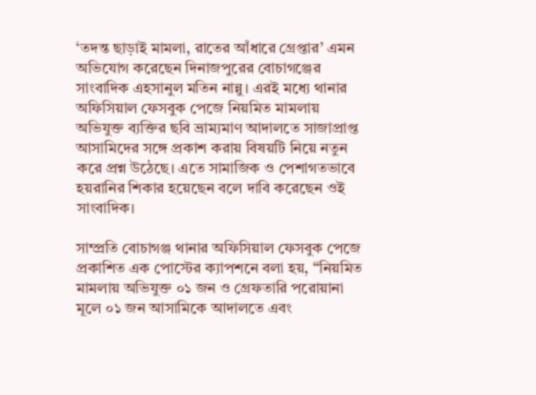‘তদন্ত ছাড়াই মামলা, রাতের আঁধারে গ্রেপ্তার’ এমন অভিযোগ করেছেন দিনাজপুরের বোচাগঞ্জের সাংবাদিক এহসানুল মতিন নান্নু। এরই মধ্যে থানার অফিসিয়াল ফেসবুক পেজে নিয়মিত মামলায় অভিযুক্ত ব্যক্তির ছবি ভ্রাম্যমাণ আদালতে সাজাপ্রাপ্ত আসামিদের সঙ্গে প্রকাশ করায় বিষয়টি নিয়ে নতুন করে প্রশ্ন উঠেছে। এতে সামাজিক ও পেশাগতভাবে হয়রানির শিকার হয়েছেন বলে দাবি করেছেন ওই সাংবাদিক।

সাম্প্রতি বোচাগঞ্জ থানার অফিসিয়াল ফেসবুক পেজে প্রকাশিত এক পোস্টের ক্যাপশনে বলা হয়, “নিয়মিত মামলায় অভিযুক্ত ০১ জন ও গ্রেফতারি পরোয়ানা মূলে ০১ জন আসামিকে আদালতে এবং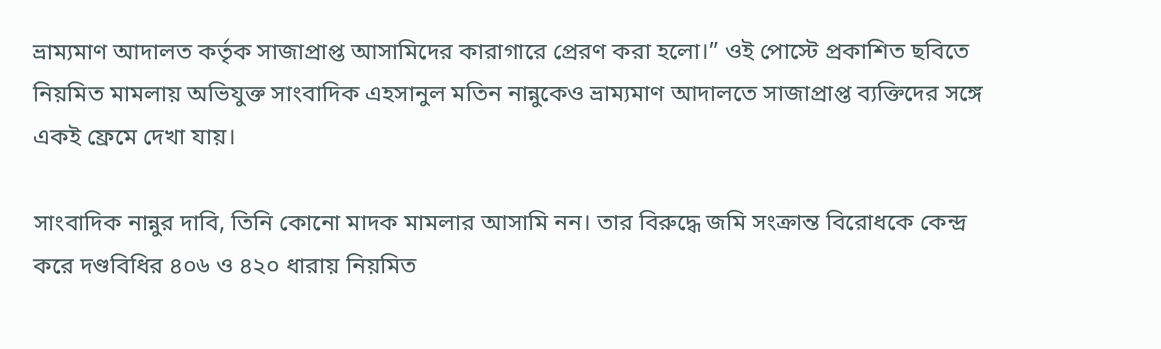ভ্রাম্যমাণ আদালত কর্তৃক সাজাপ্রাপ্ত আসামিদের কারাগারে প্রেরণ করা হলো।” ওই পোস্টে প্রকাশিত ছবিতে নিয়মিত মামলায় অভিযুক্ত সাংবাদিক এহসানুল মতিন নান্নুকেও ভ্রাম্যমাণ আদালতে সাজাপ্রাপ্ত ব্যক্তিদের সঙ্গে একই ফ্রেমে দেখা যায়।

সাংবাদিক নান্নুর দাবি, তিনি কোনো মাদক মামলার আসামি নন। তার বিরুদ্ধে জমি সংক্রান্ত বিরোধকে কেন্দ্র করে দণ্ডবিধির ৪০৬ ও ৪২০ ধারায় নিয়মিত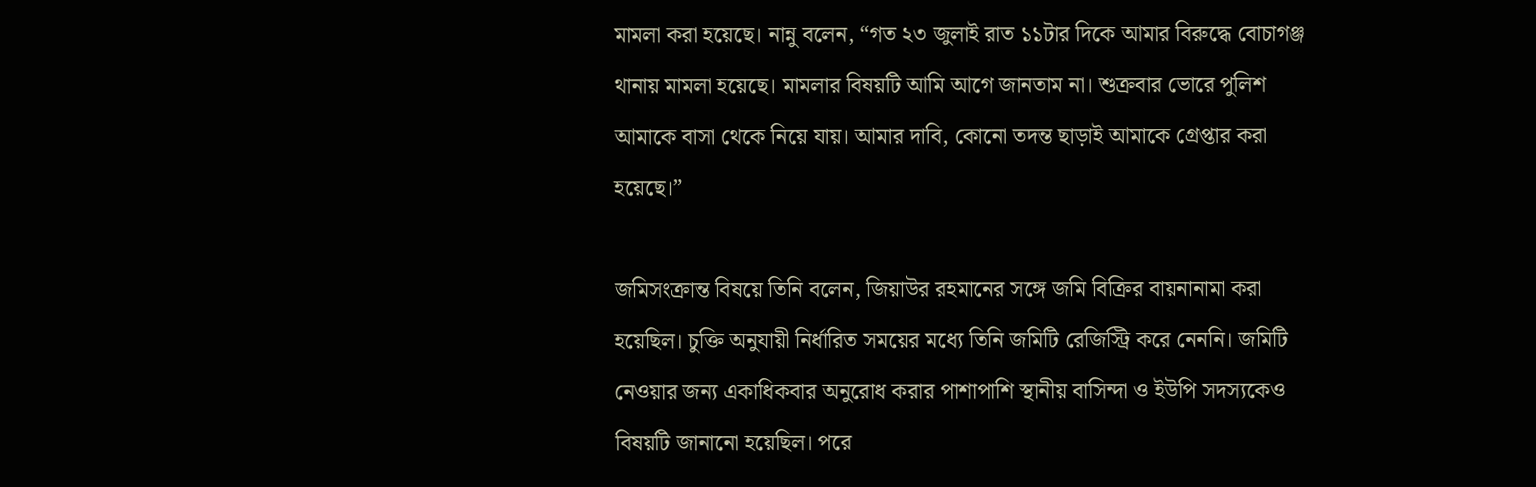মামলা করা হয়েছে। নান্নু বলেন, “গত ২৩ জুলাই রাত ১১টার দিকে আমার বিরুদ্ধে বোচাগঞ্জ থানায় মামলা হয়েছে। মামলার বিষয়টি আমি আগে জানতাম না। শুক্রবার ভোরে পুলিশ আমাকে বাসা থেকে নিয়ে যায়। আমার দাবি, কোনো তদন্ত ছাড়াই আমাকে গ্রেপ্তার করা হয়েছে।”

জমিসংক্রান্ত বিষয়ে তিনি বলেন, জিয়াউর রহমানের সঙ্গে জমি বিক্রির বায়নানামা করা হয়েছিল। চুক্তি অনুযায়ী নির্ধারিত সময়ের মধ্যে তিনি জমিটি রেজিস্ট্রি করে নেননি। জমিটি নেওয়ার জন্য একাধিকবার অনুরোধ করার পাশাপাশি স্থানীয় বাসিন্দা ও ইউপি সদস্যকেও বিষয়টি জানানো হয়েছিল। পরে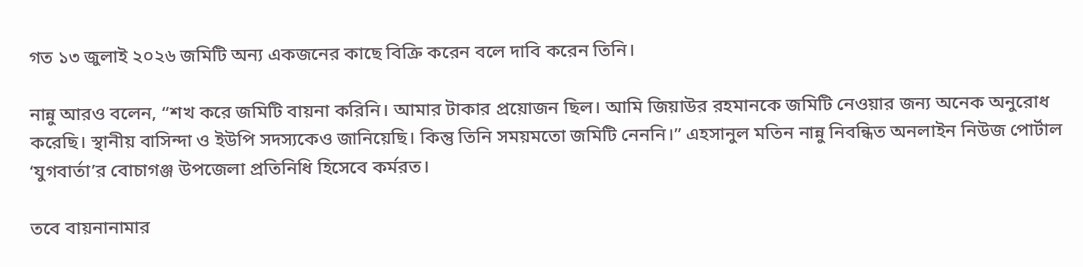গত ১৩ জুলাই ২০২৬ জমিটি অন্য একজনের কাছে বিক্রি করেন বলে দাবি করেন তিনি।

নান্নু আরও বলেন, “শখ করে জমিটি বায়না করিনি। আমার টাকার প্রয়োজন ছিল। আমি জিয়াউর রহমানকে জমিটি নেওয়ার জন্য অনেক অনুরোধ করেছি। স্থানীয় বাসিন্দা ও ইউপি সদস্যকেও জানিয়েছি। কিন্তু তিনি সময়মতো জমিটি নেননি।” এহসানুল মতিন নান্নু নিবন্ধিত অনলাইন নিউজ পোর্টাল ‘যুগবার্তা’র বোচাগঞ্জ উপজেলা প্রতিনিধি হিসেবে কর্মরত।

তবে বায়নানামার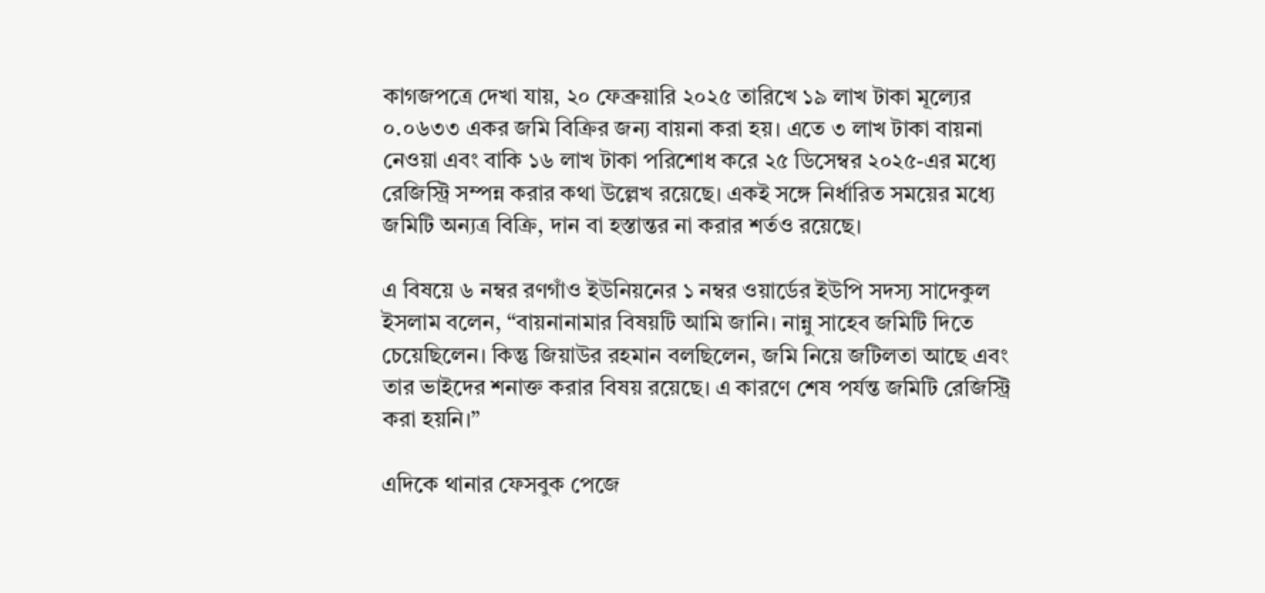কাগজপত্রে দেখা যায়, ২০ ফেব্রুয়ারি ২০২৫ তারিখে ১৯ লাখ টাকা মূল্যের ০.০৬৩৩ একর জমি বিক্রির জন্য বায়না করা হয়। এতে ৩ লাখ টাকা বায়না নেওয়া এবং বাকি ১৬ লাখ টাকা পরিশোধ করে ২৫ ডিসেম্বর ২০২৫-এর মধ্যে রেজিস্ট্রি সম্পন্ন করার কথা উল্লেখ রয়েছে। একই সঙ্গে নির্ধারিত সময়ের মধ্যে জমিটি অন্যত্র বিক্রি, দান বা হস্তান্তর না করার শর্তও রয়েছে।

এ বিষয়ে ৬ নম্বর রণগাঁও ইউনিয়নের ১ নম্বর ওয়ার্ডের ইউপি সদস্য সাদেকুল ইসলাম বলেন, “বায়নানামার বিষয়টি আমি জানি। নান্নু সাহেব জমিটি দিতে চেয়েছিলেন। কিন্তু জিয়াউর রহমান বলছিলেন, জমি নিয়ে জটিলতা আছে এবং তার ভাইদের শনাক্ত করার বিষয় রয়েছে। এ কারণে শেষ পর্যন্ত জমিটি রেজিস্ট্রি করা হয়নি।”

এদিকে থানার ফেসবুক পেজে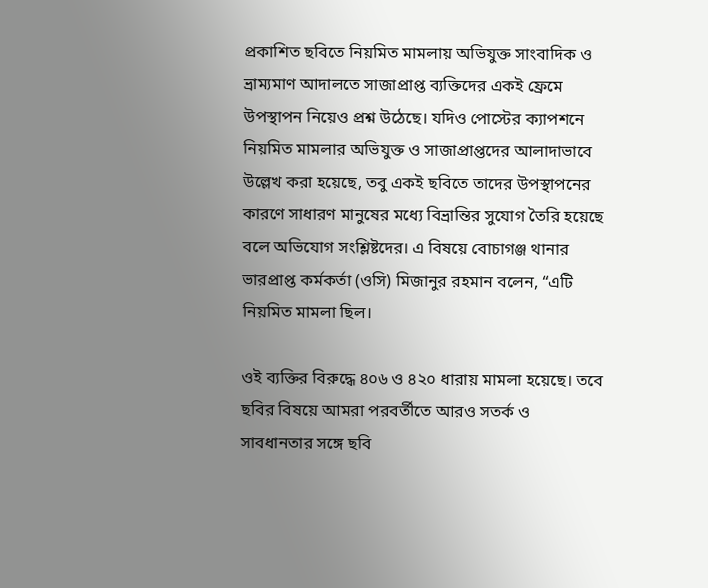প্রকাশিত ছবিতে নিয়মিত মামলায় অভিযুক্ত সাংবাদিক ও ভ্রাম্যমাণ আদালতে সাজাপ্রাপ্ত ব্যক্তিদের একই ফ্রেমে উপস্থাপন নিয়েও প্রশ্ন উঠেছে। যদিও পোস্টের ক্যাপশনে নিয়মিত মামলার অভিযুক্ত ও সাজাপ্রাপ্তদের আলাদাভাবে উল্লেখ করা হয়েছে, তবু একই ছবিতে তাদের উপস্থাপনের কারণে সাধারণ মানুষের মধ্যে বিভ্রান্তির সুযোগ তৈরি হয়েছে বলে অভিযোগ সংশ্লিষ্টদের। এ বিষয়ে বোচাগঞ্জ থানার ভারপ্রাপ্ত কর্মকর্তা (ওসি) মিজানুর রহমান বলেন, “এটি নিয়মিত মামলা ছিল।

ওই ব্যক্তির বিরুদ্ধে ৪০৬ ও ৪২০ ধারায় মামলা হয়েছে। তবে ছবির বিষয়ে আমরা পরবর্তীতে আরও সতর্ক ও সাবধানতার সঙ্গে ছবি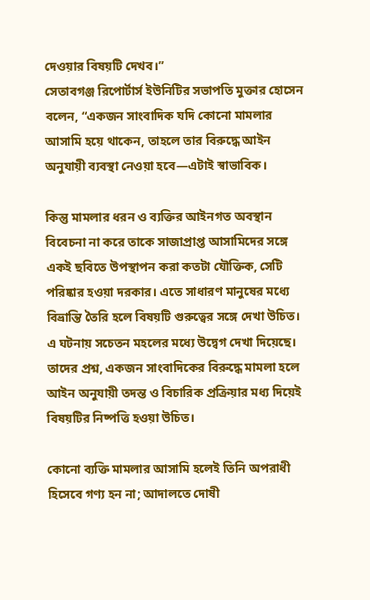দেওয়ার বিষয়টি দেখব।”
সেতাবগঞ্জ রিপোর্টার্স ইউনিটির সভাপতি মুক্তার হোসেন বলেন, “একজন সাংবাদিক যদি কোনো মামলার আসামি হয়ে থাকেন, তাহলে তার বিরুদ্ধে আইন অনুযায়ী ব্যবস্থা নেওয়া হবে—এটাই স্বাভাবিক।

কিন্তু মামলার ধরন ও ব্যক্তির আইনগত অবস্থান বিবেচনা না করে তাকে সাজাপ্রাপ্ত আসামিদের সঙ্গে একই ছবিতে উপস্থাপন করা কতটা যৌক্তিক, সেটি পরিষ্কার হওয়া দরকার। এতে সাধারণ মানুষের মধ্যে বিভ্রান্তি তৈরি হলে বিষয়টি গুরুত্বের সঙ্গে দেখা উচিত। এ ঘটনায় সচেতন মহলের মধ্যে উদ্বেগ দেখা দিয়েছে। তাদের প্রশ্ন, একজন সাংবাদিকের বিরুদ্ধে মামলা হলে আইন অনুযায়ী তদন্ত ও বিচারিক প্রক্রিয়ার মধ্য দিয়েই বিষয়টির নিষ্পত্তি হওয়া উচিত।

কোনো ব্যক্তি মামলার আসামি হলেই তিনি অপরাধী হিসেবে গণ্য হন না; আদালতে দোষী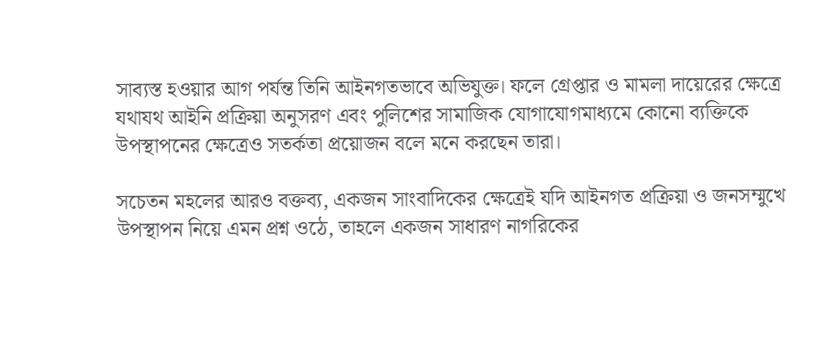সাব্যস্ত হওয়ার আগ পর্যন্ত তিনি আইনগতভাবে অভিযুক্ত। ফলে গ্রেপ্তার ও মামলা দায়েরের ক্ষেত্রে যথাযথ আইনি প্রক্রিয়া অনুসরণ এবং পুলিশের সামাজিক যোগাযোগমাধ্যমে কোনো ব্যক্তিকে উপস্থাপনের ক্ষেত্রেও সতর্কতা প্রয়োজন বলে মনে করছেন তারা।

সচেতন মহলের আরও বক্তব্য, একজন সাংবাদিকের ক্ষেত্রেই যদি আইনগত প্রক্রিয়া ও জনসম্মুখে উপস্থাপন নিয়ে এমন প্রশ্ন ওঠে, তাহলে একজন সাধারণ নাগরিকের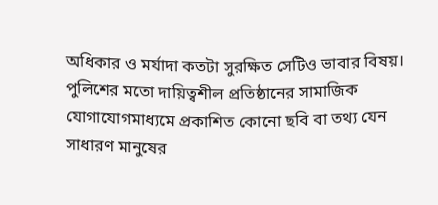অধিকার ও মর্যাদা কতটা সুরক্ষিত সেটিও ভাবার বিষয়। পুলিশের মতো দায়িত্বশীল প্রতিষ্ঠানের সামাজিক যোগাযোগমাধ্যমে প্রকাশিত কোনো ছবি বা তথ্য যেন সাধারণ মানুষের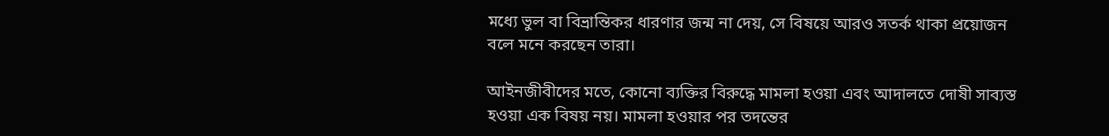মধ্যে ভুল বা বিভ্রান্তিকর ধারণার জন্ম না দেয়, সে বিষয়ে আরও সতর্ক থাকা প্রয়োজন বলে মনে করছেন তারা।

আইনজীবীদের মতে, কোনো ব্যক্তির বিরুদ্ধে মামলা হওয়া এবং আদালতে দোষী সাব্যস্ত হওয়া এক বিষয় নয়। মামলা হওয়ার পর তদন্তের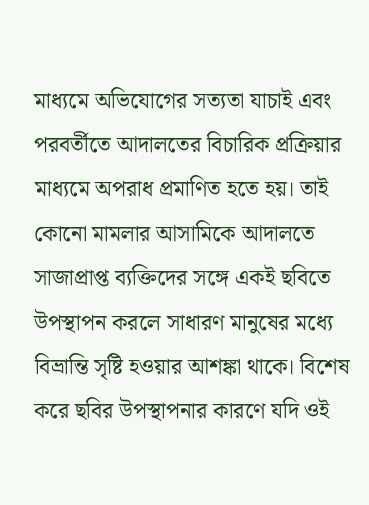মাধ্যমে অভিযোগের সত্যতা যাচাই এবং পরবর্তীতে আদালতের বিচারিক প্রক্রিয়ার মাধ্যমে অপরাধ প্রমাণিত হতে হয়। তাই কোনো মামলার আসামিকে আদালতে সাজাপ্রাপ্ত ব্যক্তিদের সঙ্গে একই ছবিতে উপস্থাপন করলে সাধারণ মানুষের মধ্যে বিভ্রান্তি সৃষ্টি হওয়ার আশঙ্কা থাকে। বিশেষ করে ছবির উপস্থাপনার কারণে যদি ওই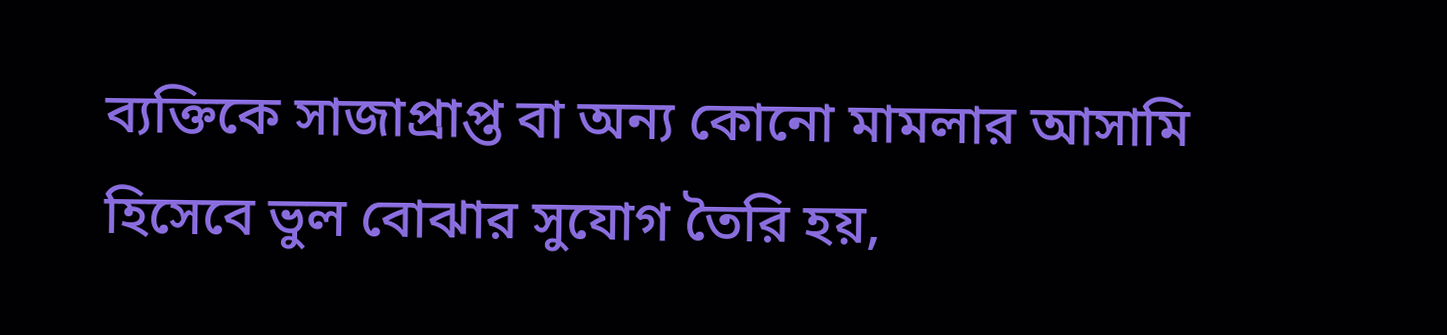ব্যক্তিকে সাজাপ্রাপ্ত বা অন্য কোনো মামলার আসামি হিসেবে ভুল বোঝার সুযোগ তৈরি হয়,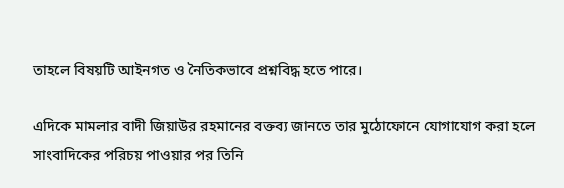তাহলে বিষয়টি আইনগত ও নৈতিকভাবে প্রশ্নবিদ্ধ হতে পারে।

এদিকে মামলার বাদী জিয়াউর রহমানের বক্তব্য জানতে তার মুঠোফোনে যোগাযোগ করা হলে সাংবাদিকের পরিচয় পাওয়ার পর তিনি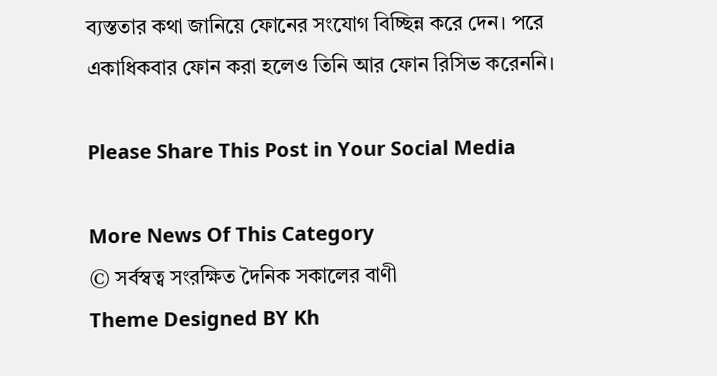ব্যস্ততার কথা জানিয়ে ফোনের সংযোগ বিচ্ছিন্ন করে দেন। পরে একাধিকবার ফোন করা হলেও তিনি আর ফোন রিসিভ করেননি।

Please Share This Post in Your Social Media

More News Of This Category
© সর্বস্বত্ব সংরক্ষিত দৈনিক সকালের বাণী
Theme Designed BY Kh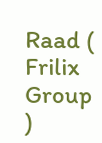Raad ( Frilix Group )